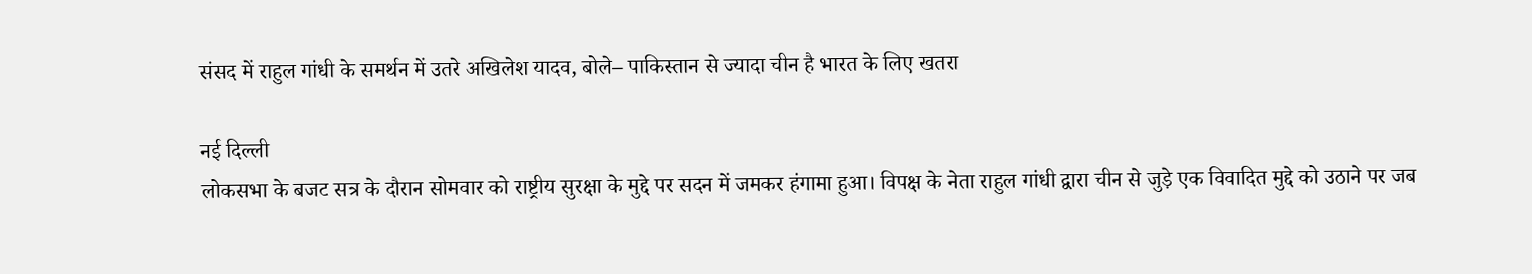संसद में राहुल गांधी के समर्थन में उतरे अखिलेश यादव, बोले– पाकिस्तान से ज्यादा चीन है भारत के लिए खतरा

नई दिल्ली
लोकसभा के बजट सत्र के दौरान सोमवार को राष्ट्रीय सुरक्षा के मुद्दे पर सदन में जमकर हंगामा हुआ। विपक्ष के नेता राहुल गांधी द्वारा चीन से जुड़े एक विवादित मुद्दे को उठाने पर जब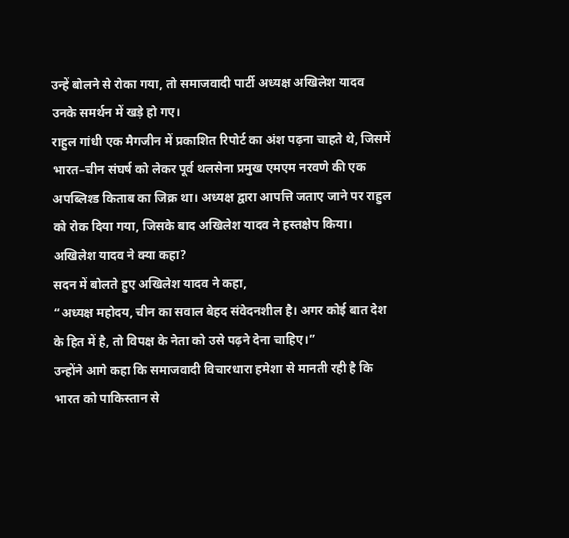उन्हें बोलने से रोका गया, तो समाजवादी पार्टी अध्यक्ष अखिलेश यादव उनके समर्थन में खड़े हो गए।
राहुल गांधी एक मैगजीन में प्रकाशित रिपोर्ट का अंश पढ़ना चाहते थे, जिसमें भारत–चीन संघर्ष को लेकर पूर्व थलसेना प्रमुख एमएम नरवणे की एक अपब्लिश्ड किताब का जिक्र था। अध्यक्ष द्वारा आपत्ति जताए जाने पर राहुल को रोक दिया गया, जिसके बाद अखिलेश यादव ने हस्तक्षेप किया।
अखिलेश यादव ने क्या कहा?
सदन में बोलते हुए अखिलेश यादव ने कहा,
“अध्यक्ष महोदय, चीन का सवाल बेहद संवेदनशील है। अगर कोई बात देश के हित में है, तो विपक्ष के नेता को उसे पढ़ने देना चाहिए।”
उन्होंने आगे कहा कि समाजवादी विचारधारा हमेशा से मानती रही है कि भारत को पाकिस्तान से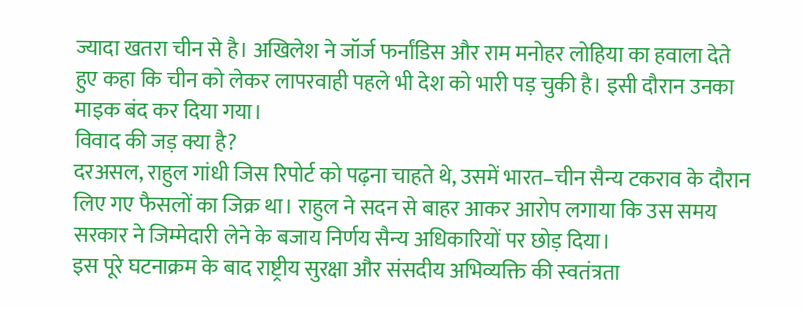ज्यादा खतरा चीन से है। अखिलेश ने जॉर्ज फर्नांडिस और राम मनोहर लोहिया का हवाला देते हुए कहा कि चीन को लेकर लापरवाही पहले भी देश को भारी पड़ चुकी है। इसी दौरान उनका माइक बंद कर दिया गया।
विवाद की जड़ क्या है?
दरअसल, राहुल गांधी जिस रिपोर्ट को पढ़ना चाहते थे, उसमें भारत–चीन सैन्य टकराव के दौरान लिए गए फैसलों का जिक्र था। राहुल ने सदन से बाहर आकर आरोप लगाया कि उस समय सरकार ने जिम्मेदारी लेने के बजाय निर्णय सैन्य अधिकारियों पर छोड़ दिया।
इस पूरे घटनाक्रम के बाद राष्ट्रीय सुरक्षा और संसदीय अभिव्यक्ति की स्वतंत्रता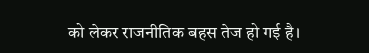को लेकर राजनीतिक बहस तेज हो गई है।